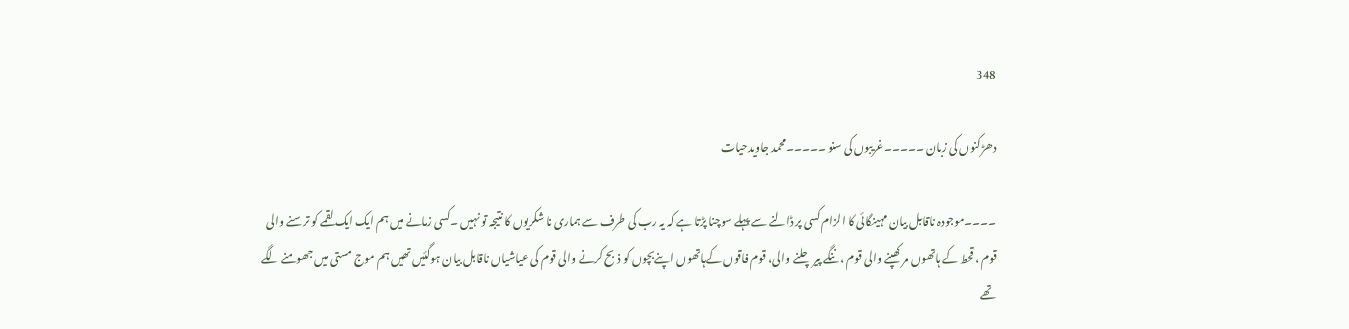348

دھڑکنوں کی زبان ۔۔۔۔۔غریبوں کی سنو ۔۔۔۔۔محمد جاویدحیات

۔۔۔۔موجودہ ناقابل بیان مہینگائی کا الزام کسی پر ڈالنے سے پہلے سوچنا پڑتا ہے کہ یہ رب کی طرف سے ہماری نا شکریوں کا نتیجہ تو نہیں ۔کسی زمانے میں ہم ایک ایک لقمے کو ترسنے والی قوم ، قحط کے ہاتھوں مر کھپنے والی قوم ،ننگے پیر چلنے والی، قوم فاقوں کےہاتھوں اپنےبچوں کو ذبح کرنے والی قوم کی عیاشیاں ناقابل بیان ہوگئیں تھیں ہم موج مستی میں جھومنے لگے تھے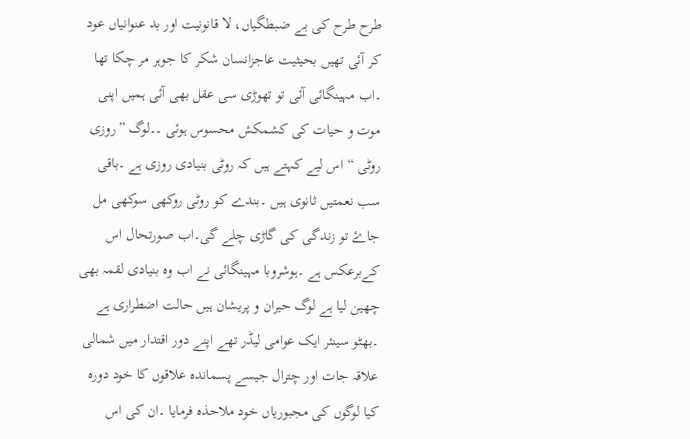طرح طرح کی بے ضبطگیاں، لا قانونیت اور بد عنوانیاں عود کر آئی تھیں بحیثیت عاجزانسان شکر کا جوہر مر چکا تھا ۔اب مہینگائی آئی تو تھوڑی سی عقل بھی آئی ہمیں اپنی موت و حیات کی کشمکش محسوس ہوئی ۔۔لوگ ”روزی روٹی “ اس لیے کہتے ہیں کہ روٹی بنیادی روزی ہے ۔باقی سب نعمتیں ثانوی ہیں ۔بندے کو روٹی روکھی سوکھی مل جاۓ تو زندگی کی گاڑی چلے گی۔اب صورتحال اس کےبرعکس ہے ۔ہوشروبا مہینگائی نے اب وہ بنیادی لقمہ بھی چھین لیا ہے لوگ حیران و پریشان ہیں حالت اضطراری ہے ۔بھٹو سینئر ایک عوامی لیڈر تھے اپنے دور اقتدار میں شمالی علاقہ جات اور چترال جیسے پسماندہ علاقوں کا خود دورہ کیا لوگوں کی مجبوریاں خود ملاحذہ فرمایا ۔ان کی اس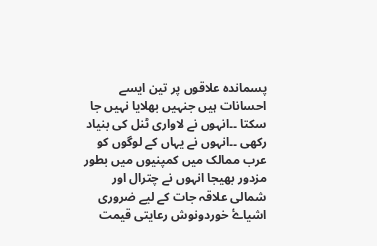پسماندہ علاقوں پر تین ایسے احسانات ہیں جنہیں بھلایا نہیں جا سکتا ۔۔انہوں نے لاواری ٹنل کی بنیاد رکھی ۔۔انہوں نے یہاں کے لوگوں کو عرب ممالک میں کمپنیوں میں بطور مزدور بھیجا انہوں نے چترال اور شمالی علاقہ جات کے لیے ضروری اشیاۓ خوردونوش رعایتی قیمت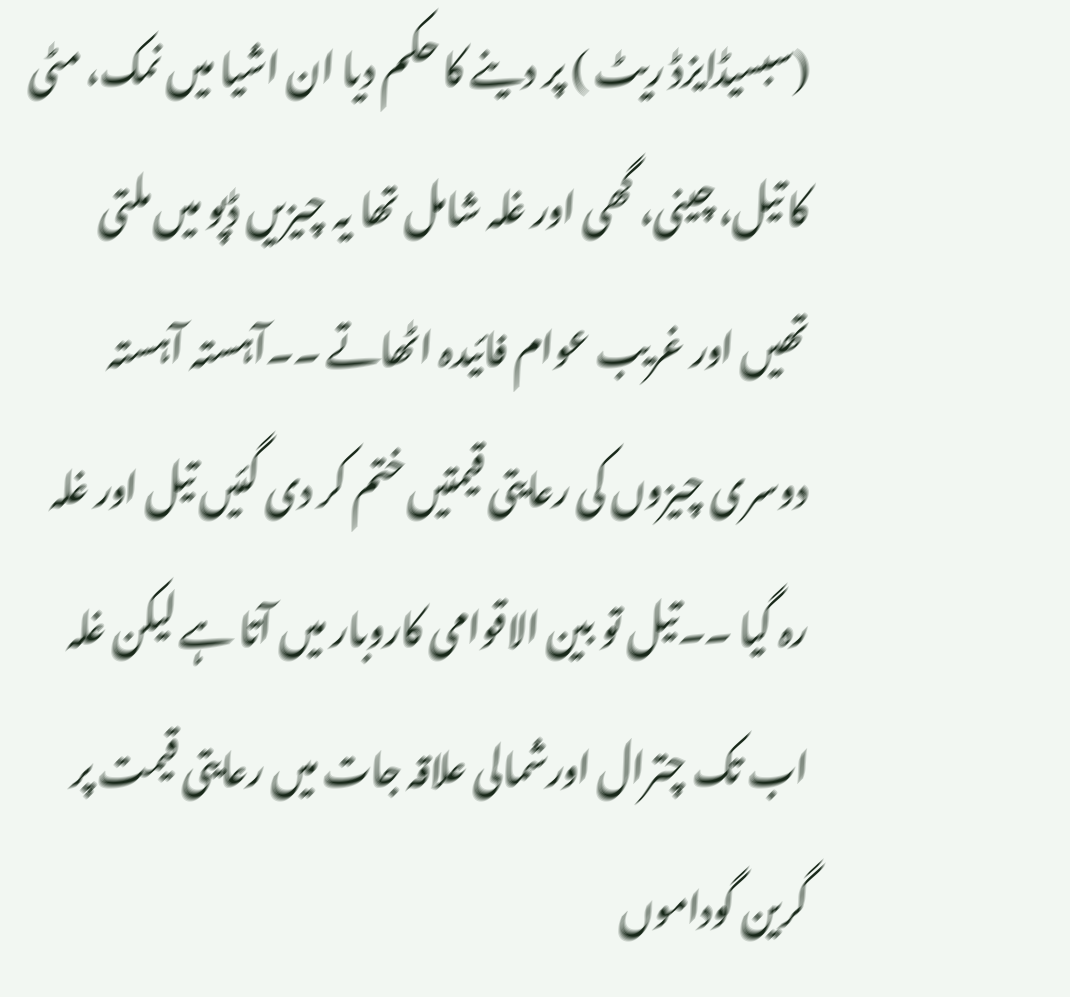(سبسیڈایزڈ ریٹ ) پر دینے کا حکم دیا ان اشیا میں نمک، مٹی کا تیل، چینی، گھی اور غلہ شامل تھا یہ چیزیں ڈپو میں ملتی تھیں اور غریب عوام فائیدہ اٹھاتے ۔۔آہستہ آہستہ دوسری چیزوں کی رعایتی قیمتیں ختم کر دی گئیں تیل اور غلہ رہ گیا ۔۔تیل تو بین الاقوامی کاروبار میں آتا ہے لیکن غلہ اب تک چترال اورشمالی علاقہ جات میں رعایتی قیمت پر گرین گوداموں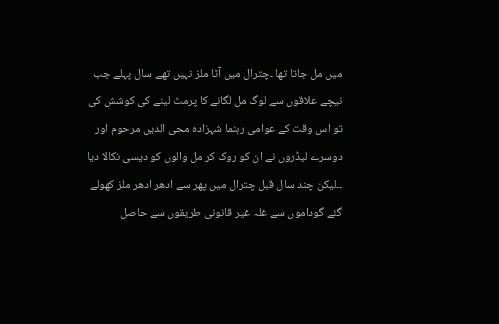میں مل جاتا تھا ۔چترال میں آٹا ملز نہیں تھے سال پہلے جب نیچے علاقوں سے لوگ مل لگانے کا پرمٹ لینے کی کوشش کی تو اس وقت کے عوامی رہنما شہزادہ محی الدیں مرحوم اور دوسرے لیڈروں نے ان کو روک کر مل والوں کو دیسی نکالا دیا ۔۔لیکن چند سال قبل چترال میں پھر سے ادھر ادھر ملز کھولے گئے گوداموں سے غلہ غیر قانونی طریقوں سے حاصل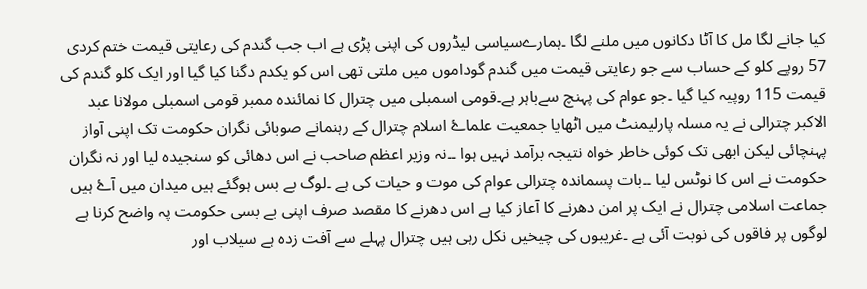کیا جانے لگا مل کا آٹا دکانوں میں ملنے لگا ۔ہمارےسیاسی لیڈروں کی اپنی پڑی ہے اب جب گندم کی رعایتی قیمت ختم کردی 57 روپے کلو کے حساب سے جو رعایتی قیمت میں گندم گوداموں میں ملتی تھی اس کو یکدم دگنا کیا گیا اور ایک کلو گندم کی قیمت 115 روپیہ کیا گیا ۔جو عوام کی پہنچ سےباہر ہے۔قومی اسمبلی میں چترال کا نمائندہ ممبر قومی اسمبلی مولانا عبد الاکبر چترالی نے یہ مسلہ پارلیمنٹ میں اٹھایا جمعیت علماۓ اسلام چترال کے رہنمانے صوبائی نگران حکومت تک اپنی آواز پہنچائی لیکن ابھی تک کوئی خاطر خواہ نتیجہ برآمد نہیں ہوا ۔۔نہ وزیر اعظم صاحب نے اس دھائی کو سنجیدہ لیا اور نہ نگران حکومت نے اس کا نوٹس لیا ۔۔بات پسماندہ چترالی عوام کی موت و حیات کی ہے ۔لوگ بے بس ہوگئے ہیں میدان میں آۓ ہیں جماعت اسلامی چترال نے ایک پر امن دھرنے کا آعاز کیا ہے اس دھرنے کا مقصد صرف اپنی بے بسی حکومت پہ واضح کرنا ہے لوگوں پر فاقوں کی نوبت آئی ہے ۔غریبوں کی چیخیں نکل رہی ہیں چترال پہلے سے آفت زدہ ہے سیلاب اور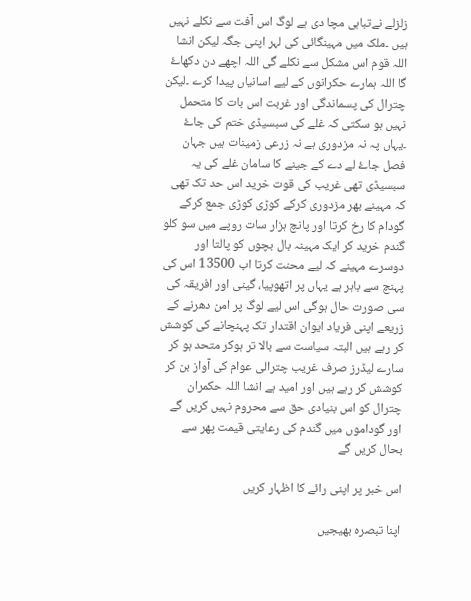زلزلے نےتباہی مچا دی ہے لوگ اس آفت سے نکلے نہیں ہیں ۔ملک میں مہینگائی کی لہر اپنی جگہ لیکن انشا اللہ قوم اس مشکل سے نکلے گی اللہ اچھے دن دکھاۓ گا اللہ ہمارے حکرانوں کے لیے اسانیاں پیدا کرے ۔لیکن چترال کی پسماندگی اور غربت اس بات کا متحمل نہیں ہو سکتی کہ غلے کی سبسیڈی ختم کی جاۓ ۔یہاں پہ نہ مزدوری ہے نہ زرعی زمینات ہیں جہان فصل جاۓ لے دے کے جینے کا سامان غلے کی یہ سبسیڈی تھی غریب کی قوت خرید اس حد تک تھی کہ مہینے بھر مزدوری کرکے کوڑی کوڑی جمع کرکے گودام کا رخ کرتا اور پانچ ہزار سات روپے میں سو کلو گندم خرید کر ایک مہینہ بال بچوں کو پالتا اور دوسرے مہینے کہ لیے محنت کرتا اب 13500 اس کی پہنچ سے باہر ہے یہاں پر اتھوپیا، گینی اور افریقہ کی سی صورت حال ہوگی اس لیے لوگ پر امن دھرنے کے زریعے اپنی فریاد ایوان اقتدار تک پہنچانے کی کوشش کر رہے ہیں البتہ سیاست سے بالا تر ہوکر متحد ہو کر سارے لیڈرز صرف غریب چترالی عوام کی آواز بن کر کوشش کر رہے ہیں اور امید ہے انشا اللہ حکمران چترال کو اس بنیادی حق سے محروم نہیں کریں گے اور گوداموں میں گندم کی رعایتی قیمت پھر سے بحال کریں گے

اس خبر پر اپنی رائے کا اظہار کریں

اپنا تبصرہ بھیجیں